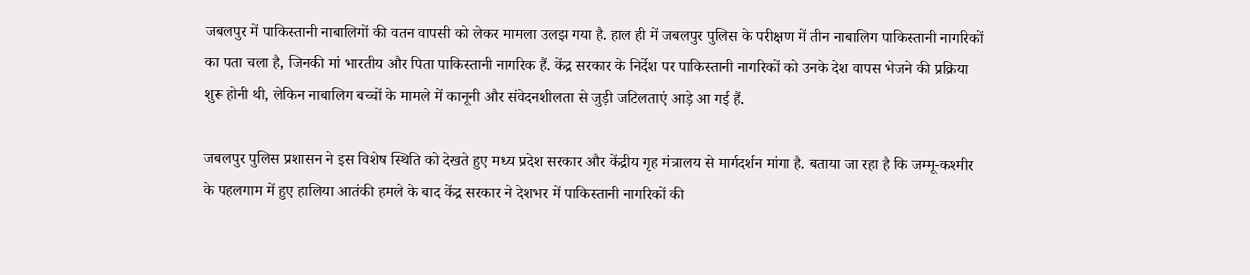जबलपुर में पाकिस्तानी नाबालिगों की वतन वापसी को लेकर मामला उलझ गया है. हाल ही में जबलपुर पुलिस के परीक्षण में तीन नाबालिग पाकिस्तानी नागरिकों का पता चला है, जिनकी मां भारतीय और पिता पाकिस्तानी नागरिक हैं. केंद्र सरकार के निर्देश पर पाकिस्तानी नागरिकों को उनके देश वापस भेजने की प्रक्रिया शुरू होनी थी, लेकिन नाबालिग बच्चों के मामले में कानूनी और संवेदनशीलता से जुड़ी जटिलताएं आड़े आ गई हैं.

जबलपुर पुलिस प्रशासन ने इस विशेष स्थिति को देखते हुए मध्य प्रदेश सरकार और केंद्रीय गृह मंत्रालय से मार्गदर्शन मांगा है. बताया जा रहा है कि जम्मू-कश्मीर के पहलगाम में हुए हालिया आतंकी हमले के बाद केंद्र सरकार ने देशभर में पाकिस्तानी नागरिकों की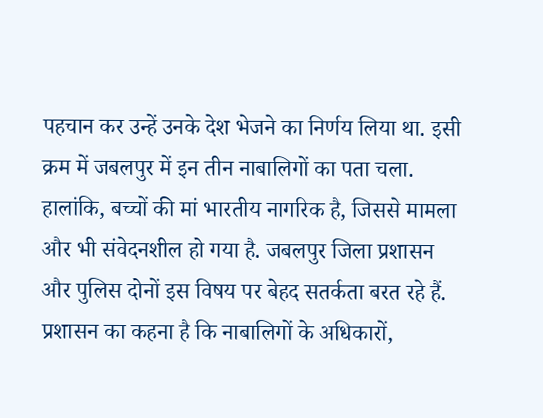पहचान कर उन्हें उनके देश भेजने का निर्णय लिया था. इसी क्रम में जबलपुर में इन तीन नाबालिगों का पता चला.
हालांकि, बच्चों की मां भारतीय नागरिक है, जिससे मामला और भी संवेदनशील हो गया है. जबलपुर जिला प्रशासन और पुलिस दोनों इस विषय पर बेहद सतर्कता बरत रहे हैं. प्रशासन का कहना है कि नाबालिगों के अधिकारों,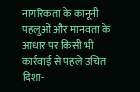नागरिकता के कानूनी पहलुओं और मानवता के आधार पर किसी भी कार्रवाई से पहले उचित दिशा-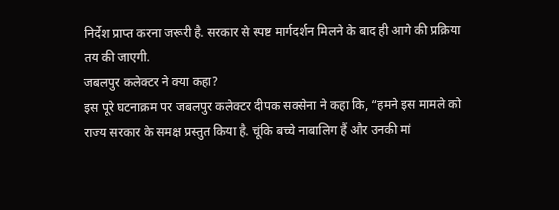निर्देश प्राप्त करना जरूरी है. सरकार से स्पष्ट मार्गदर्शन मिलने के बाद ही आगे की प्रक्रिया तय की जाएगी.
जबलपुर कलेक्टर ने क्या कहा?
इस पूरे घटनाक्रम पर जबलपुर कलेक्टर दीपक सक्सेना ने कहा कि, “हमने इस मामले को राज्य सरकार के समक्ष प्रस्तुत किया है. चूंकि बच्चे नाबालिग हैं और उनकी मां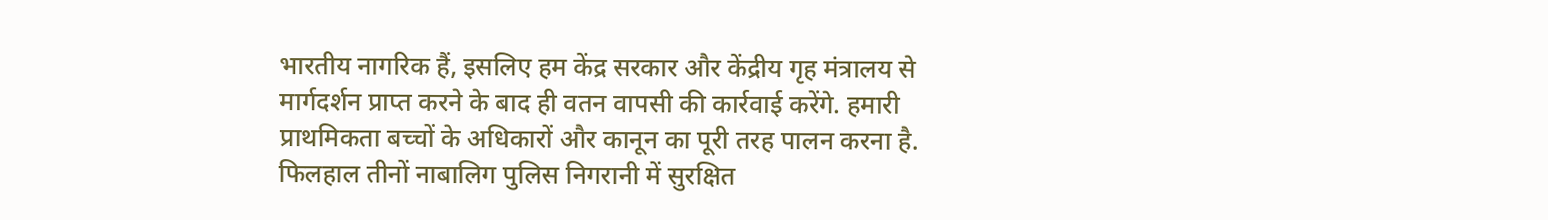भारतीय नागरिक हैं, इसलिए हम केंद्र सरकार और केंद्रीय गृह मंत्रालय से मार्गदर्शन प्राप्त करने के बाद ही वतन वापसी की कार्रवाई करेंगे. हमारी प्राथमिकता बच्चों के अधिकारों और कानून का पूरी तरह पालन करना है. फिलहाल तीनों नाबालिग पुलिस निगरानी में सुरक्षित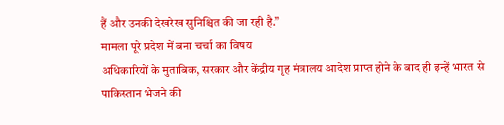हैं और उनकी देखरेख सुनिश्चित की जा रही है.”
मामला पूरे प्रदेश में बना चर्चा का विषय
अधिकारियों के मुताबिक, सरकार और केंद्रीय गृह मंत्रालय आदेश प्राप्त होने के बाद ही इन्हें भारत से पाकिस्तान भेजने की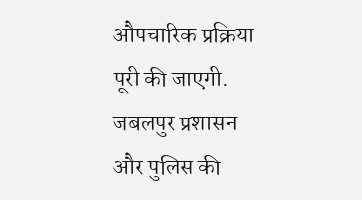औपचारिक प्रक्रिया पूरी की जाएगी. जबलपुर प्रशासन और पुलिस की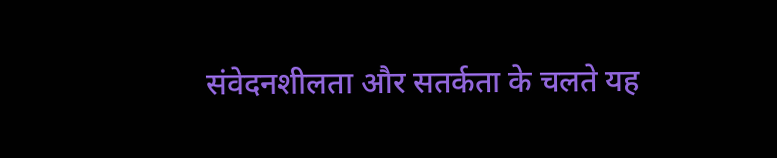संवेदनशीलता और सतर्कता के चलते यह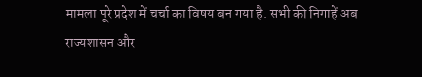मामला पूरे प्रदेश में चर्चा का विषय बन गया है. सभी की निगाहें अब राज्यशासन और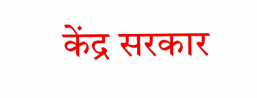केंद्र सरकार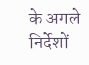के अगले निर्देशों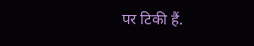पर टिकी हैं.